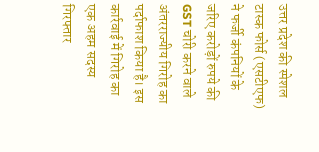उत्तर प्रदेश की स्पेशल टास्क फोर्स (एसटीएफ) ने फर्जी कंपनियों के जरिए करोड़ों रुपये की GST चोरी करने वाले अंतरराज्यीय गिरोह का पर्दाफाश किया है। इस कार्रवाई में गिरोह का एक अहम सदस्य गिरफ्तार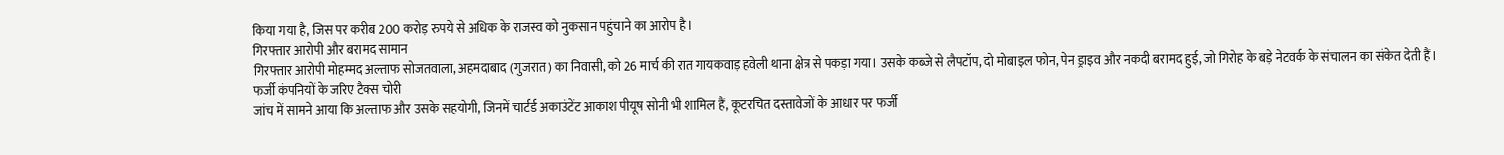किया गया है, जिस पर करीब 200 करोड़ रुपये से अधिक के राजस्व को नुकसान पहुंचाने का आरोप है।
गिरफ्तार आरोपी और बरामद सामान
गिरफ्तार आरोपी मोहम्मद अल्ताफ सोजतवाला, अहमदाबाद (गुजरात) का निवासी, को 26 मार्च की रात गायकवाड़ हवेली थाना क्षेत्र से पकड़ा गया। उसके कब्जे से लैपटॉप, दो मोबाइल फोन, पेन ड्राइव और नकदी बरामद हुई, जो गिरोह के बड़े नेटवर्क के संचालन का संकेत देती हैं।
फर्जी कंपनियों के जरिए टैक्स चोरी
जांच में सामने आया कि अल्ताफ और उसके सहयोगी, जिनमें चार्टर्ड अकाउंटेंट आकाश पीयूष सोनी भी शामिल हैं, कूटरचित दस्तावेजों के आधार पर फर्जी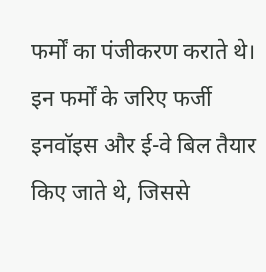फर्मों का पंजीकरण कराते थे। इन फर्मों के जरिए फर्जी इनवॉइस और ई-वे बिल तैयार किए जाते थे, जिससे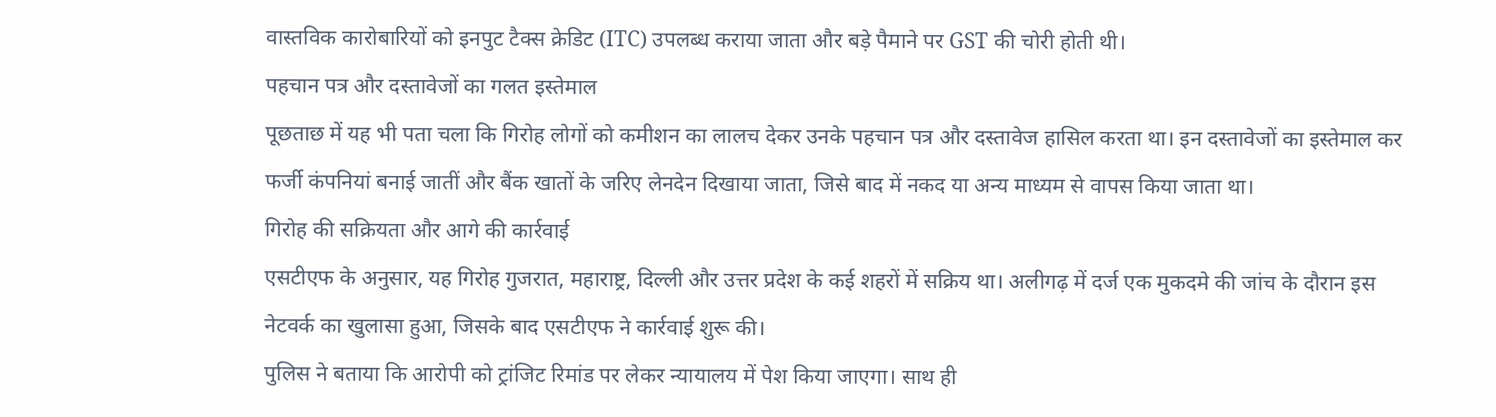वास्तविक कारोबारियों को इनपुट टैक्स क्रेडिट (ITC) उपलब्ध कराया जाता और बड़े पैमाने पर GST की चोरी होती थी।
पहचान पत्र और दस्तावेजों का गलत इस्तेमाल
पूछताछ में यह भी पता चला कि गिरोह लोगों को कमीशन का लालच देकर उनके पहचान पत्र और दस्तावेज हासिल करता था। इन दस्तावेजों का इस्तेमाल कर फर्जी कंपनियां बनाई जातीं और बैंक खातों के जरिए लेनदेन दिखाया जाता, जिसे बाद में नकद या अन्य माध्यम से वापस किया जाता था।
गिरोह की सक्रियता और आगे की कार्रवाई
एसटीएफ के अनुसार, यह गिरोह गुजरात, महाराष्ट्र, दिल्ली और उत्तर प्रदेश के कई शहरों में सक्रिय था। अलीगढ़ में दर्ज एक मुकदमे की जांच के दौरान इस नेटवर्क का खुलासा हुआ, जिसके बाद एसटीएफ ने कार्रवाई शुरू की।
पुलिस ने बताया कि आरोपी को ट्रांजिट रिमांड पर लेकर न्यायालय में पेश किया जाएगा। साथ ही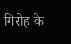गिरोह के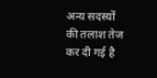अन्य सदस्यों की तलाश तेज कर दी गई है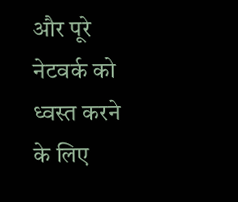और पूरे नेटवर्क को ध्वस्त करने के लिए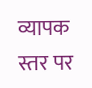व्यापक स्तर पर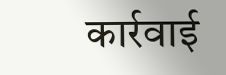कार्रवाई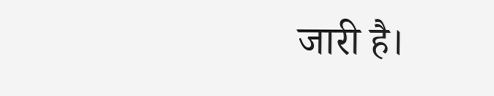जारी है।